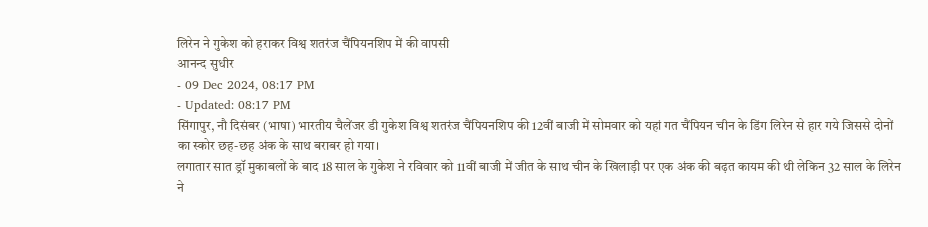लिरेन ने गुकेश को हराकर विश्व शतरंज चैंपियनशिप में की वापसी
आनन्द सुधीर
- 09 Dec 2024, 08:17 PM
- Updated: 08:17 PM
सिंगापुर, नौ दिसंबर (भाषा) भारतीय चैलेंजर डी गुकेश विश्व शतरंज चैंपियनशिप की 12वीं बाजी में सोमवार को यहां गत चैंपियन चीन के डिंग लिरेन से हार गये जिससे दोनों का स्कोर छह-छह अंक के साथ बराबर हो गया।
लगातार सात ड्रॉ मुकाबलों के बाद 18 साल के गुकेश ने रविवार को 11वीं बाजी में जीत के साथ चीन के खिलाड़ी पर एक अंक की बढ़त कायम की थी लेकिन 32 साल के लिरेन ने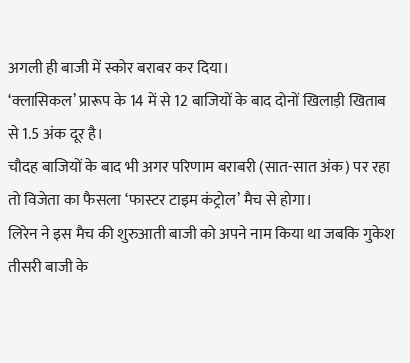अगली ही बाजी में स्कोर बराबर कर दिया।
‘क्लासिकल’ प्रारूप के 14 में से 12 बाजियों के बाद दोनों खिलाड़ी खिताब से 1.5 अंक दूर है।
चौदह बाजियों के बाद भी अगर परिणाम बराबरी (सात-सात अंक) पर रहा तो विजेता का फैसला ‘फास्टर टाइम कंट्रोल’ मैच से होगा।
लिरेन ने इस मैच की शुरुआती बाजी को अपने नाम किया था जबकि गुकेश तीसरी बाजी के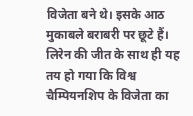विजेता बने थे। इसके आठ मुकाबले बराबरी पर छूटे हैं।
लिरेन की जीत के साथ ही यह तय हो गया कि विश्व चैम्पियनशिप के विजेता का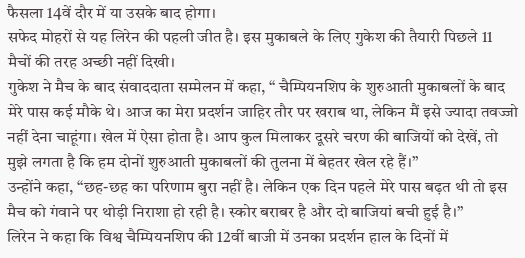फैसला 14वें दौर में या उसके बाद होगा।
सफेद मोहरों से यह लिरेन की पहली जीत है। इस मुकाबले के लिए गुकेश की तैयारी पिछले 11 मैचों की तरह अच्छी नहीं दिखी।
गुकेश ने मैच के बाद संवाददाता सम्मेलन में कहा, ‘‘ चैम्पियनशिप के शुरुआती मुकाबलों के बाद मेरे पास कई मौके थे। आज का मेरा प्रदर्शन जाहिर तौर पर खराब था, लेकिन मैं इसे ज्यादा तवज्जो नहीं देना चाहूंगा। खेल में ऐसा होता है। आप कुल मिलाकर दूसरे चरण की बाजियों को देखें, तो मुझे लगता है कि हम दोनों शुरुआती मुकाबलों की तुलना में बेहतर खेल रहे हैं।’’
उन्होंने कहा, ‘‘छह-छह का परिणाम बुरा नहीं है। लेकिन एक दिन पहले मेरे पास बढ़त थी तो इस मैच को गंवाने पर थोड़ी निराशा हो रही है। स्कोर बराबर है और दो बाजियां बची हुई है।’’
लिरेन ने कहा कि विश्व चैम्पियनशिप की 12वीं बाजी में उनका प्रदर्शन हाल के दिनों में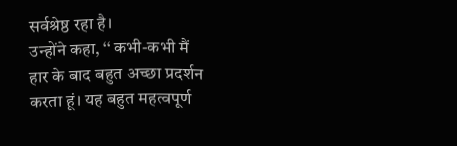सर्वश्रेष्ठ रहा है।
उन्होंने कहा, ‘‘ कभी-कभी मैं हार के बाद बहुत अच्छा प्रदर्शन करता हूं। यह बहुत महत्वपूर्ण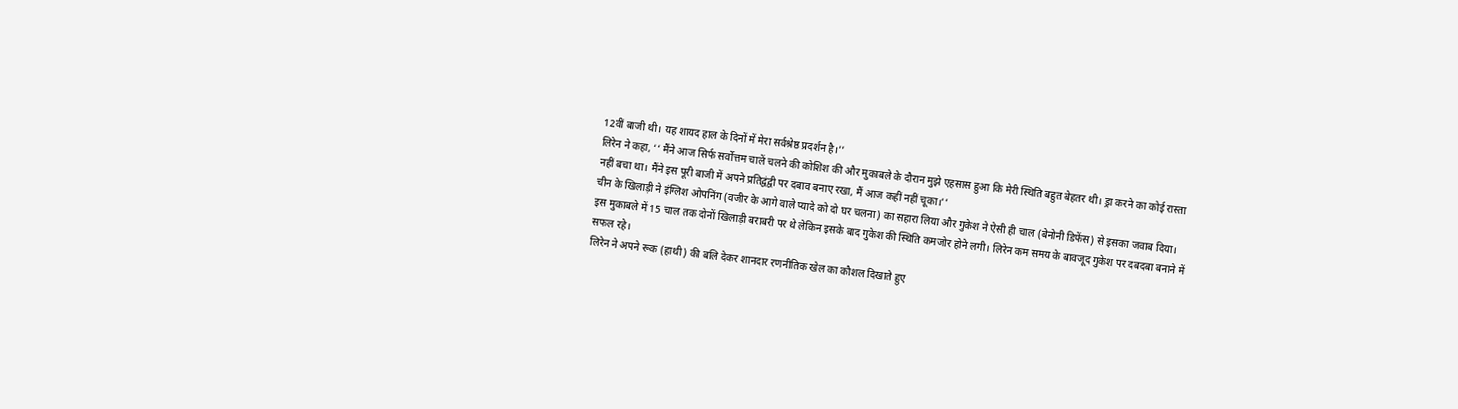12वीं बाजी थी। यह शायद हाल के दिनों में मेरा सर्वश्रेष्ठ प्रदर्शन है।’’
लिरेन ने कहा, ‘‘ मैंने आज सिर्फ सर्वोत्तम चालें चलने की कोशिश की और मुकाबले के दौरान मुझे एहसास हुआ कि मेरी स्थिति बहुत बेहतर थी। ड्रा करने का कोई रास्ता नहीं बचा था। मैंने इस पूरी बाजी में अपने प्रतिद्वंद्वी पर दबाव बनाए रखा, मैं आज कहीं नहीं चूका।’’
चीन के खिलाड़ी ने इंग्लिश ओपनिंग (वजीर के आगे वाले प्यादे को दो घर चलना) का सहारा लिया और गुकेश ने ऐसी ही चाल (बेनोनी डिफेंस) से इसका जवाब दिया।
इस मुकाबले में 15 चाल तक दोनों खिलाड़ी बराबरी पर थे लेकिन इसके बाद गुकेश की स्थिति कमजोर होने लगी। लिरेन कम समय के बावजूद गुकेश पर दबदबा बनाने में सफल रहे।
लिरेन ने अपने रूक (हाथी) की बलि देकर शानदार रणनीतिक खेल का कौशल दिखाते हुए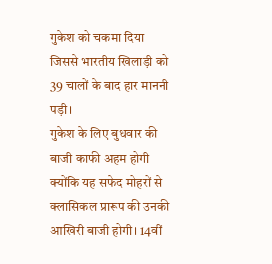गुकेश को चकमा दिया जिससे भारतीय खिलाड़ी को 39 चालों के बाद हार माननी पड़ी।
गुकेश के लिए बुधवार की बाजी काफी अहम होगी क्योंकि यह सफेद मोहरों से क्लासिकल प्रारूप की उनकी आखिरी बाजी होगी। 14वीं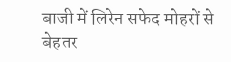बाजी में लिरेन सफेद मोहरों से बेहतर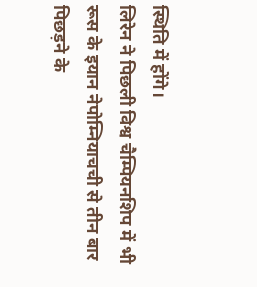स्थिति में होंगे।
लिरेन ने पिछली विश्व चैम्पियनशिप में भी रूस के इयान नेपोम्नियाचची से तीन बार पिछड़ने के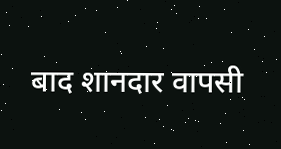बाद शानदार वापसी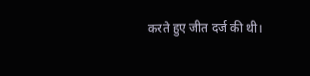करते हुए जीत दर्ज की थी।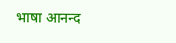भाषा आनन्द